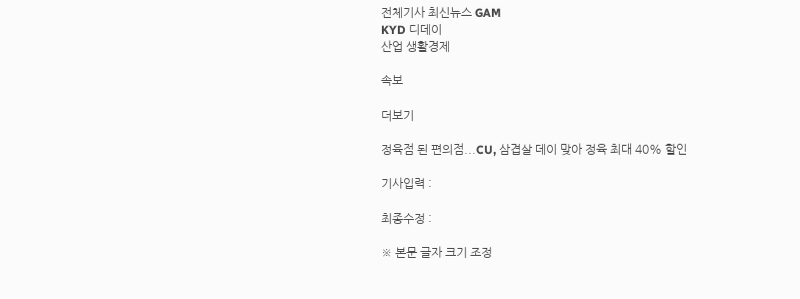전체기사 최신뉴스 GAM
KYD 디데이
산업 생활경제

속보

더보기

정육점 된 편의점...CU, 삼겹살 데이 맞아 정육 최대 40% 할인

기사입력 :

최종수정 :

※ 본문 글자 크기 조정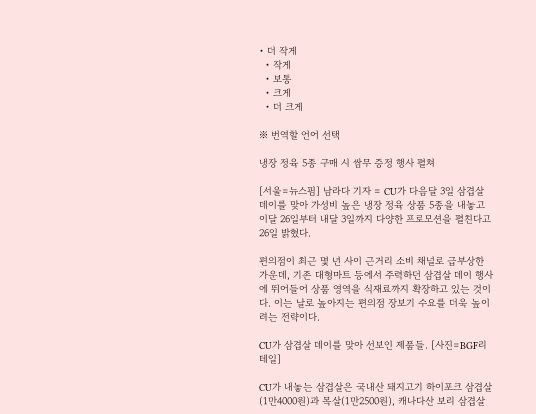• 더 작게
  • 작게
  • 보통
  • 크게
  • 더 크게

※ 번역할 언어 선택

냉장 정육 5종 구매 시 쌈무 증정 행사 펼쳐

[서울=뉴스핌] 남라다 기자 = CU가 다음달 3일 삼겹살 데이를 맞아 가성비 높은 냉장 정육 상품 5종을 내놓고 이달 26일부터 내달 3일까지 다양한 프로모션을 펼친다고 26일 밝혔다.

편의점이 최근 몇 년 사이 근거리 소비 채널로 급부상한 가운데, 기존 대형마트 등에서 주력하던 삼겹살 데이 행사에 뛰어들어 상품 영역을 식재료까지 확장하고 있는 것이다. 이는 날로 높아지는 편의점 장보기 수요를 더욱 높이려는 전략이다.

CU가 삼겹살 데이를 맞아 선보인 제품들. [사진=BGF리테일]

CU가 내놓는 삼겹살은 국내산 돼지고기 하이포크 삼겹살(1만4000원)과 목살(1만2500원), 캐나다산 보리 삼겹살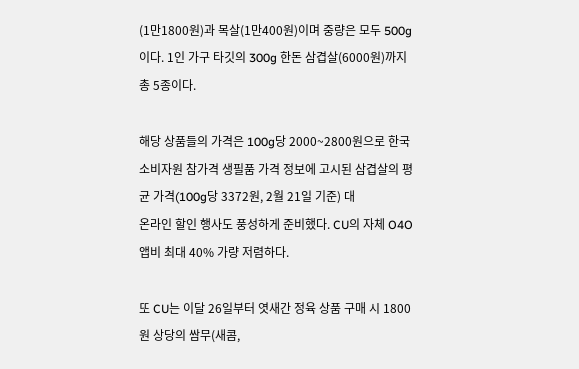(1만1800원)과 목살(1만400원)이며 중량은 모두 500g이다. 1인 가구 타깃의 300g 한돈 삼겹살(6000원)까지 총 5종이다.

해당 상품들의 가격은 100g당 2000~2800원으로 한국소비자원 참가격 생필품 가격 정보에 고시된 삼겹살의 평균 가격(100g당 3372원, 2월 21일 기준) 대
온라인 할인 행사도 풍성하게 준비했다. CU의 자체 O4O앱비 최대 40% 가량 저렴하다.

또 CU는 이달 26일부터 엿새간 정육 상품 구매 시 1800원 상당의 쌈무(새콤,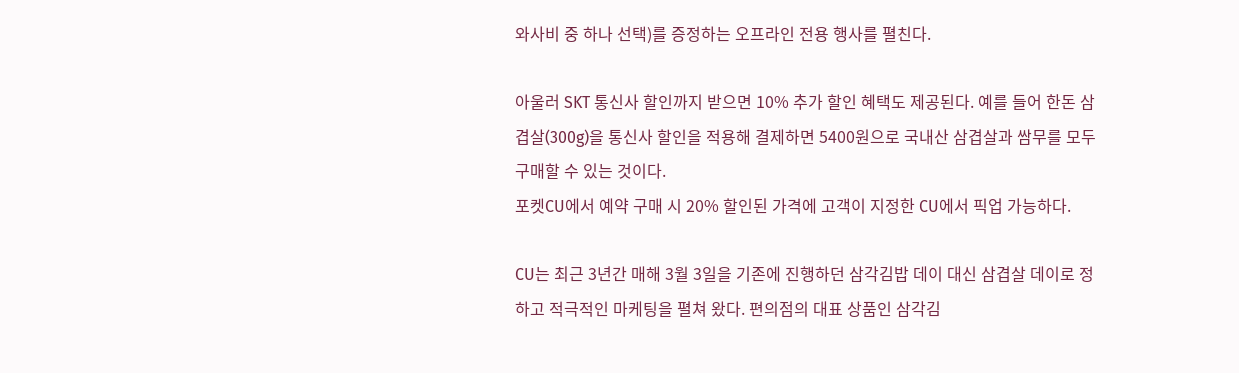와사비 중 하나 선택)를 증정하는 오프라인 전용 행사를 펼친다.

아울러 SKT 통신사 할인까지 받으면 10% 추가 할인 혜택도 제공된다. 예를 들어 한돈 삼겹살(300g)을 통신사 할인을 적용해 결제하면 5400원으로 국내산 삼겹살과 쌈무를 모두 구매할 수 있는 것이다.
포켓CU에서 예약 구매 시 20% 할인된 가격에 고객이 지정한 CU에서 픽업 가능하다.

CU는 최근 3년간 매해 3월 3일을 기존에 진행하던 삼각김밥 데이 대신 삼겹살 데이로 정하고 적극적인 마케팅을 펼쳐 왔다. 편의점의 대표 상품인 삼각김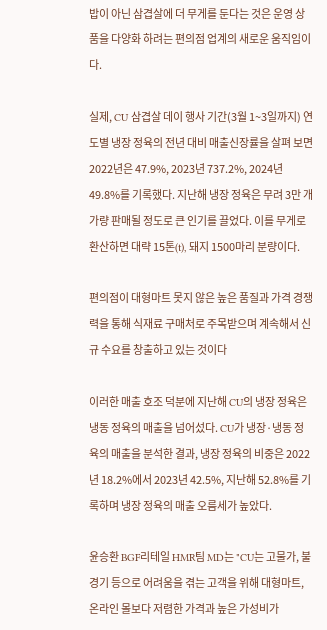밥이 아닌 삼겹살에 더 무게를 둔다는 것은 운영 상품을 다양화 하려는 편의점 업계의 새로운 움직임이다.

실제, CU 삼겹살 데이 행사 기간(3월 1~3일까지) 연도별 냉장 정육의 전년 대비 매출신장률을 살펴 보면 2022년은 47.9%, 2023년 737.2%, 2024년 49.8%를 기록했다. 지난해 냉장 정육은 무려 3만 개 가량 판매될 정도로 큰 인기를 끌었다. 이를 무게로 환산하면 대략 15톤(t), 돼지 1500마리 분량이다.

편의점이 대형마트 못지 않은 높은 품질과 가격 경쟁력을 통해 식재료 구매처로 주목받으며 계속해서 신규 수요를 창출하고 있는 것이다

이러한 매출 호조 덕분에 지난해 CU의 냉장 정육은 냉동 정육의 매출을 넘어섰다. CU가 냉장·냉동 정육의 매출을 분석한 결과, 냉장 정육의 비중은 2022년 18.2%에서 2023년 42.5%, 지난해 52.8%를 기록하며 냉장 정육의 매출 오름세가 높았다.

윤승환 BGF리테일 HMR팀 MD는 "CU는 고물가, 불경기 등으로 어려움을 겪는 고객을 위해 대형마트, 온라인 몰보다 저렴한 가격과 높은 가성비가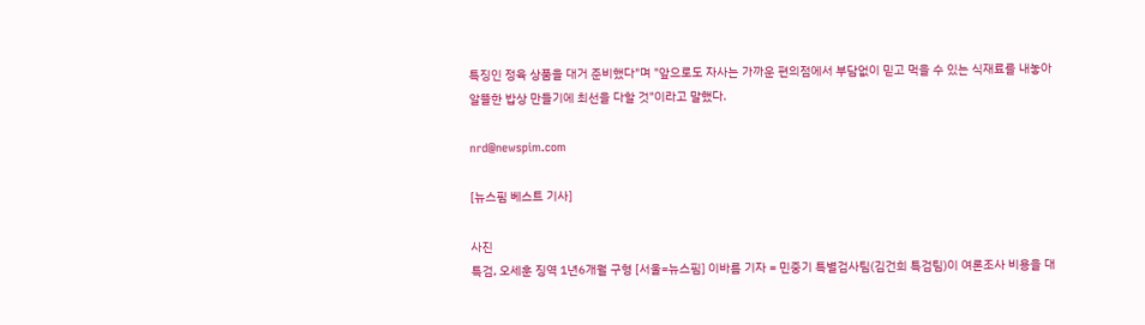특징인 정육 상품을 대거 준비했다"며 "앞으로도 자사는 가까운 편의점에서 부담없이 믿고 먹을 수 있는 식재료를 내놓아 알뜰한 밥상 만들기에 최선을 다할 것"이라고 말했다.

nrd@newspim.com

[뉴스핌 베스트 기사]

사진
특검, 오세훈 징역 1년6개월 구형 [서울=뉴스핌] 이바름 기자 = 민중기 특별검사팀(김건희 특검팀)이 여론조사 비용을 대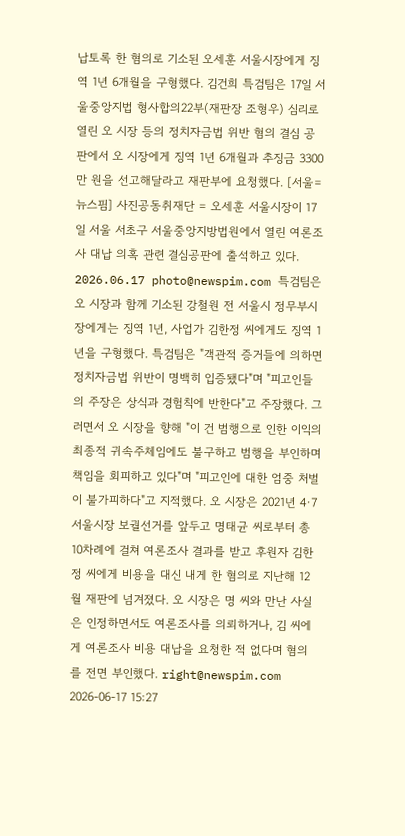납토록 한 혐의로 기소된 오세훈 서울시장에게 징역 1년 6개월을 구형했다. 김건희 특검팀은 17일 서울중앙지법 형사합의22부(재판장 조형우) 심리로 열린 오 시장 등의 정치자금법 위반 혐의 결심 공판에서 오 시장에게 징역 1년 6개월과 추징금 3300만 원을 선고해달라고 재판부에 요청했다. [서울=뉴스핌] 사진공동취재단 = 오세훈 서울시장이 17일 서울 서초구 서울중앙지방법원에서 열린 여론조사 대납 의혹 관련 결심공판에 출석하고 있다. 2026.06.17 photo@newspim.com 특검팀은 오 시장과 함께 기소된 강철원 전 서울시 정무부시장에게는 징역 1년, 사업가 김한정 씨에게도 징역 1년을 구형했다. 특검팀은 "객관적 증거들에 의하면 정치자금법 위반이 명백히 입증됐다"며 "피고인들의 주장은 상식과 경험칙에 반한다"고 주장했다. 그러면서 오 시장을 향해 "이 건 범행으로 인한 이익의 최종적 귀속주체임에도 불구하고 범행을 부인하며 책임을 회피하고 있다"며 "피고인에 대한 엄중 처벌이 불가피하다"고 지적했다. 오 시장은 2021년 4·7 서울시장 보궐선거를 앞두고 명태균 씨로부터 총 10차례에 걸쳐 여론조사 결과를 받고 후원자 김한정 씨에게 비용을 대신 내게 한 혐의로 지난해 12월 재판에 넘겨졌다. 오 시장은 명 씨와 만난 사실은 인정하면서도 여론조사를 의뢰하거나, 김 씨에게 여론조사 비용 대납을 요청한 적 없다며 혐의를 전면 부인했다. right@newspim.com 2026-06-17 15:27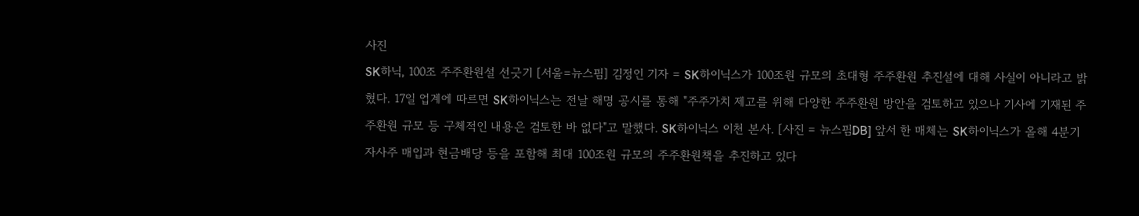사진
SK하닉, 100조 주주환원설 선긋기 [서울=뉴스핌] 김정인 기자 = SK하이닉스가 100조원 규모의 초대형 주주환원 추진설에 대해 사실이 아니라고 밝혔다. 17일 업계에 따르면 SK하이닉스는 전날 해명 공시를 통해 "주주가치 제고를 위해 다양한 주주환원 방안을 검토하고 있으나 기사에 기재된 주주환원 규모 등 구체적인 내용은 검토한 바 없다"고 말했다. SK하이닉스 이천 본사. [사진 = 뉴스핌DB] 앞서 한 매체는 SK하이닉스가 올해 4분기 자사주 매입과 현금배당 등을 포함해 최대 100조원 규모의 주주환원책을 추진하고 있다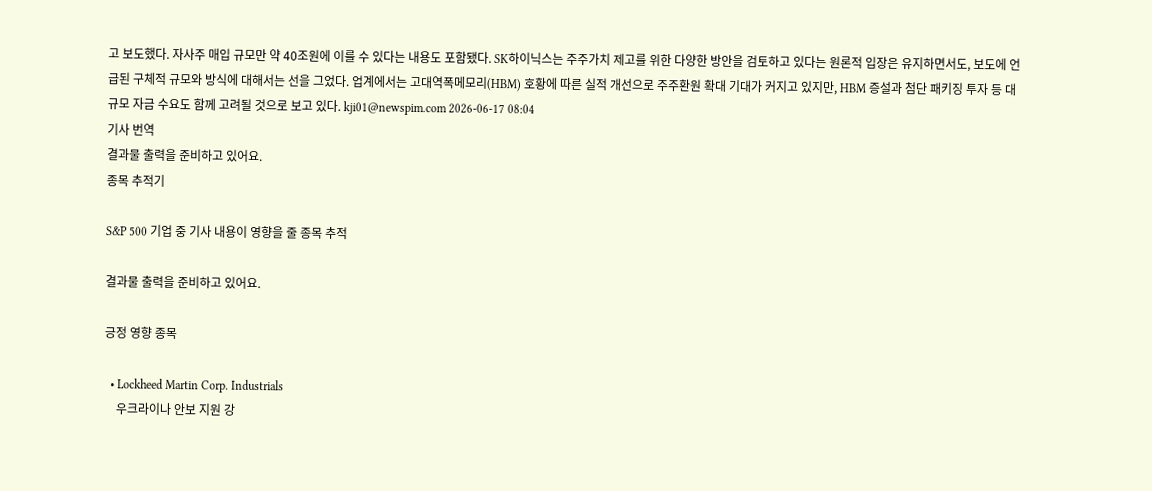고 보도했다. 자사주 매입 규모만 약 40조원에 이를 수 있다는 내용도 포함됐다. SK하이닉스는 주주가치 제고를 위한 다양한 방안을 검토하고 있다는 원론적 입장은 유지하면서도, 보도에 언급된 구체적 규모와 방식에 대해서는 선을 그었다. 업계에서는 고대역폭메모리(HBM) 호황에 따른 실적 개선으로 주주환원 확대 기대가 커지고 있지만, HBM 증설과 첨단 패키징 투자 등 대규모 자금 수요도 함께 고려될 것으로 보고 있다. kji01@newspim.com 2026-06-17 08:04
기사 번역
결과물 출력을 준비하고 있어요.
종목 추적기

S&P 500 기업 중 기사 내용이 영향을 줄 종목 추적

결과물 출력을 준비하고 있어요.

긍정 영향 종목

  • Lockheed Martin Corp. Industrials
    우크라이나 안보 지원 강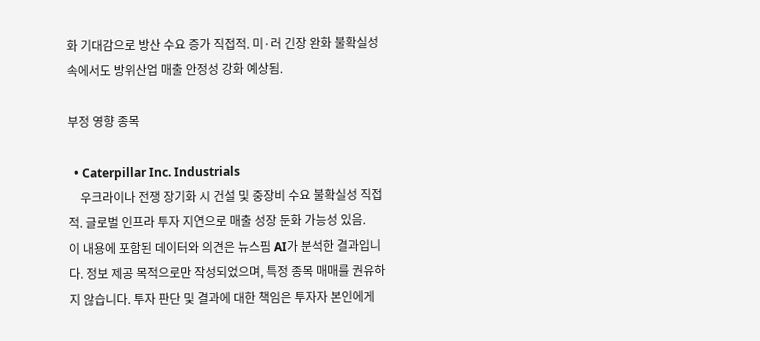화 기대감으로 방산 수요 증가 직접적. 미·러 긴장 완화 불확실성 속에서도 방위산업 매출 안정성 강화 예상됨.

부정 영향 종목

  • Caterpillar Inc. Industrials
    우크라이나 전쟁 장기화 시 건설 및 중장비 수요 불확실성 직접적. 글로벌 인프라 투자 지연으로 매출 성장 둔화 가능성 있음.
이 내용에 포함된 데이터와 의견은 뉴스핌 AI가 분석한 결과입니다. 정보 제공 목적으로만 작성되었으며, 특정 종목 매매를 권유하지 않습니다. 투자 판단 및 결과에 대한 책임은 투자자 본인에게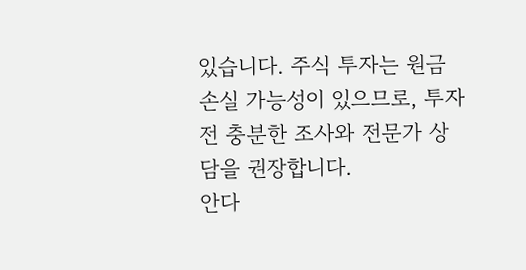있습니다. 주식 투자는 원금 손실 가능성이 있으므로, 투자 전 충분한 조사와 전문가 상담을 권장합니다.
안다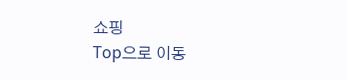쇼핑
Top으로 이동